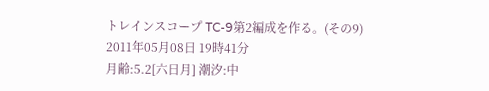トレインスコープ TC-9第2編成を作る。(その9)
2011年05月08日 19時41分
月齢:5.2[六日月] 潮汐:中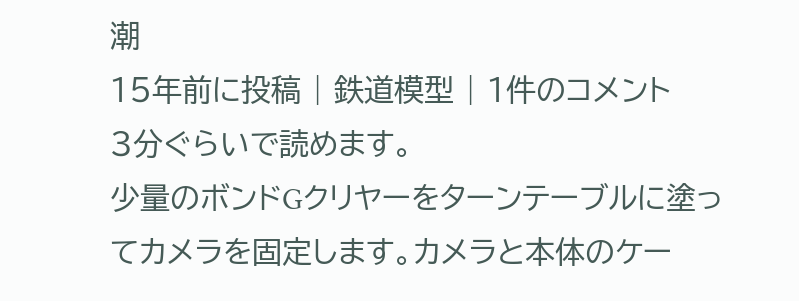潮
15年前に投稿 | 鉄道模型 | 1件のコメント
3分ぐらいで読めます。
少量のボンドGクリヤーをターンテーブルに塗ってカメラを固定します。カメラと本体のケー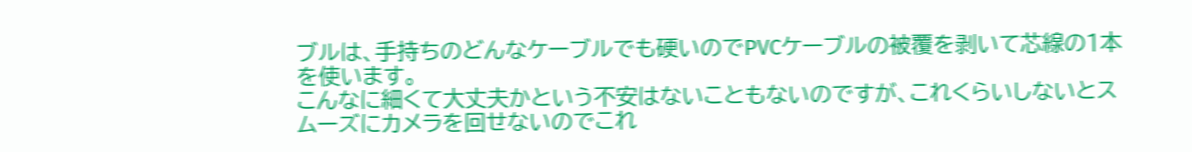ブルは、手持ちのどんなケーブルでも硬いのでPVCケーブルの被覆を剥いて芯線の1本を使います。
こんなに細くて大丈夫かという不安はないこともないのですが、これくらいしないとスムーズにカメラを回せないのでこれ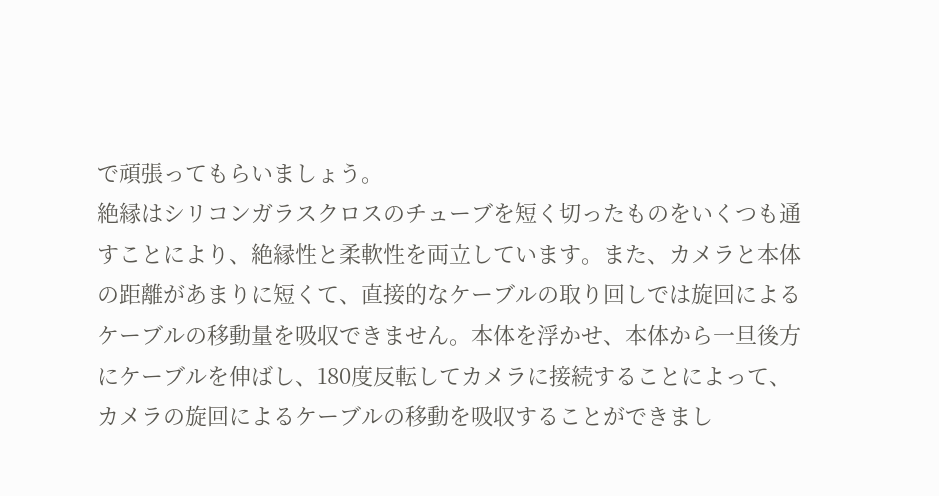で頑張ってもらいましょう。
絶縁はシリコンガラスクロスのチューブを短く切ったものをいくつも通すことにより、絶縁性と柔軟性を両立しています。また、カメラと本体の距離があまりに短くて、直接的なケーブルの取り回しでは旋回によるケーブルの移動量を吸収できません。本体を浮かせ、本体から一旦後方にケーブルを伸ばし、180度反転してカメラに接続することによって、カメラの旋回によるケーブルの移動を吸収することができまし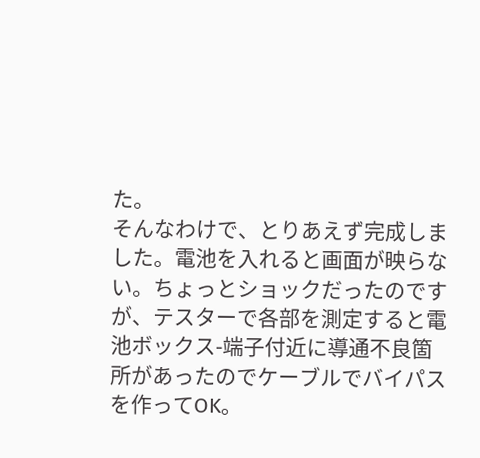た。
そんなわけで、とりあえず完成しました。電池を入れると画面が映らない。ちょっとショックだったのですが、テスターで各部を測定すると電池ボックス-端子付近に導通不良箇所があったのでケーブルでバイパスを作ってOK。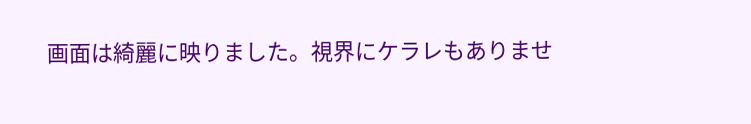画面は綺麗に映りました。視界にケラレもありませ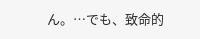ん。…でも、致命的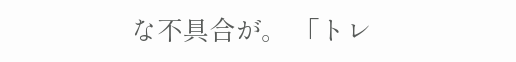な不具合が。 「トレ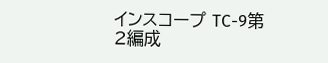インスコープ TC-9第2編成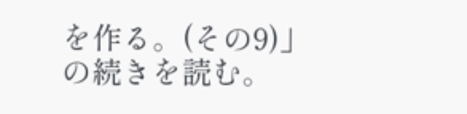を作る。(その9)」の続きを読む。